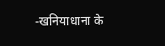-खनियाधाना के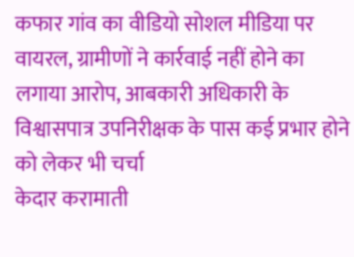कफार गांव का वीडियो सोशल मीडिया पर वायरल, ग्रामीणों ने कार्रवाई नहीं होने का लगाया आरोप, आबकारी अधिकारी के विश्वासपात्र उपनिरीक्षक के पास कई प्रभार होने को लेकर भी चर्चा
केदार करामाती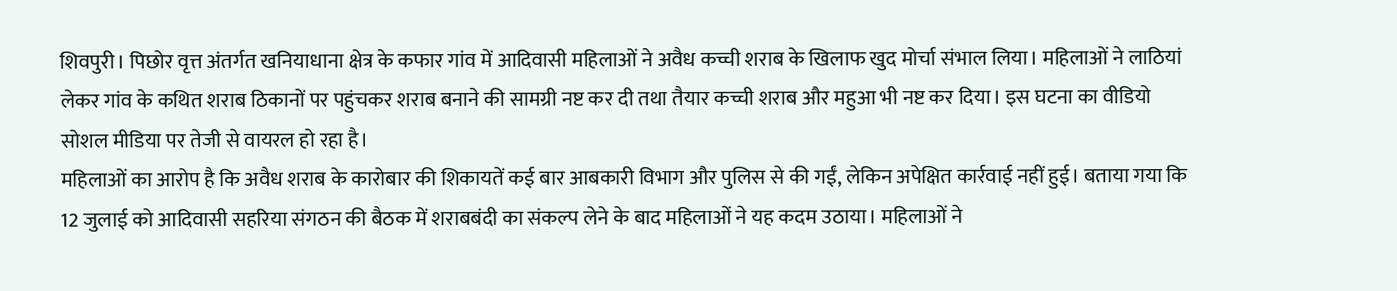शिवपुरी। पिछोर वृत्त अंतर्गत खनियाधाना क्षेत्र के कफार गांव में आदिवासी महिलाओं ने अवैध कच्ची शराब के खिलाफ खुद मोर्चा संभाल लिया। महिलाओं ने लाठियां लेकर गांव के कथित शराब ठिकानों पर पहुंचकर शराब बनाने की सामग्री नष्ट कर दी तथा तैयार कच्ची शराब और महुआ भी नष्ट कर दिया। इस घटना का वीडियो सोशल मीडिया पर तेजी से वायरल हो रहा है।
महिलाओं का आरोप है कि अवैध शराब के कारोबार की शिकायतें कई बार आबकारी विभाग और पुलिस से की गईं, लेकिन अपेक्षित कार्रवाई नहीं हुई। बताया गया कि 12 जुलाई को आदिवासी सहरिया संगठन की बैठक में शराबबंदी का संकल्प लेने के बाद महिलाओं ने यह कदम उठाया। महिलाओं ने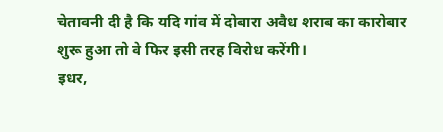चेतावनी दी है कि यदि गांव में दोबारा अवैध शराब का कारोबार शुरू हुआ तो वे फिर इसी तरह विरोध करेंगी।
इधर,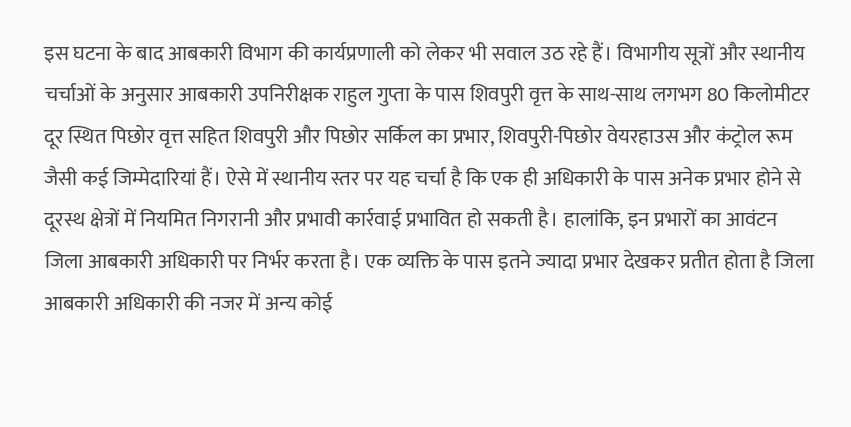इस घटना के बाद आबकारी विभाग की कार्यप्रणाली को लेकर भी सवाल उठ रहे हैं। विभागीय सूत्रों और स्थानीय चर्चाओं के अनुसार आबकारी उपनिरीक्षक राहुल गुप्ता के पास शिवपुरी वृत्त के साथ-साथ लगभग 80 किलोमीटर दूर स्थित पिछोर वृत्त सहित शिवपुरी और पिछोर सर्किल का प्रभार, शिवपुरी-पिछोर वेयरहाउस और कंट्रोल रूम जैसी कई जिम्मेदारियां हैं। ऐसे में स्थानीय स्तर पर यह चर्चा है कि एक ही अधिकारी के पास अनेक प्रभार होने से दूरस्थ क्षेत्रों में नियमित निगरानी और प्रभावी कार्रवाई प्रभावित हो सकती है। हालांकि, इन प्रभारों का आवंटन जिला आबकारी अधिकारी पर निर्भर करता है। एक व्यक्ति के पास इतने ज्यादा प्रभार देखकर प्रतीत होता है जिला आबकारी अधिकारी की नजर में अन्य कोई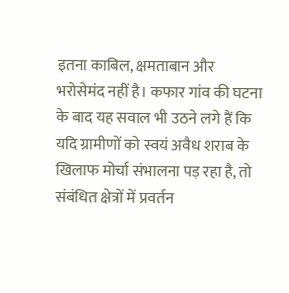इतना काबिल, क्षमताबान और भरोसेमंद नहीं है। कफार गांव की घटना के बाद यह सवाल भी उठने लगे हैं कि यदि ग्रामीणों को स्वयं अवैध शराब के खिलाफ मोर्चा संभालना पड़ रहा है, तो संबंधित क्षेत्रों में प्रवर्तन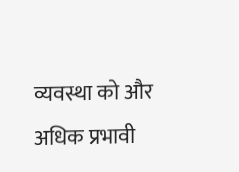व्यवस्था को और अधिक प्रभावी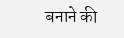बनाने की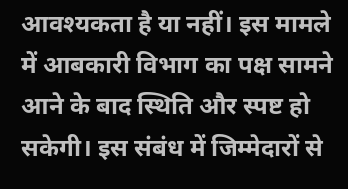आवश्यकता है या नहीं। इस मामले में आबकारी विभाग का पक्ष सामने आने के बाद स्थिति और स्पष्ट हो सकेगी। इस संबंध में जिम्मेदारों से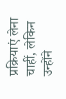प्रक्रियाएं लेना चाहीं, लेकिन उन्होंने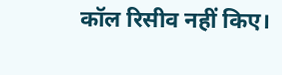कॉल रिसीव नहीं किए।